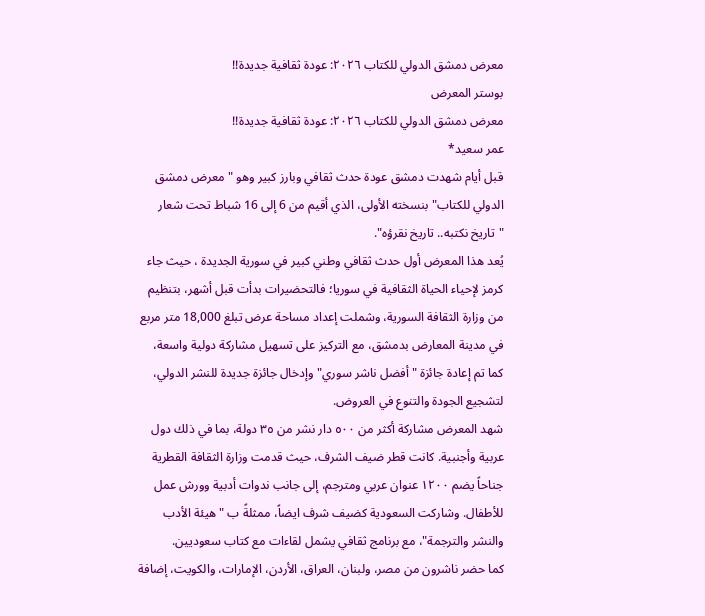معرض دمشق الدولي للكتاب ٢٠٢٦: عودة ثقافية جديدة!!
بوستر المعرض
معرض دمشق الدولي للكتاب ٢٠٢٦: عودة ثقافية جديدة!!
عمر سعيد*
قبل أيام شهدت دمشق عودة حدث ثقافي وبارز كبير وهو " معرض دمشق الدولي للكتاب" بنسخته الأولى، الذي أقيم من 6 إلى 16 شباط تحت شعار "تاريخ نكتبه.. تاريخ نقرؤه".
يُعد هذا المعرض أول حدث ثقافي وطني كبير في سورية الجديدة ، حيث جاء كرمز لإحياء الحياة الثقافية في سوريا؛ فالتحضيرات بدأت قبل أشهر، بتنظيم من وزارة الثقافة السورية، وشملت إعداد مساحة عرض تبلغ 18,000 متر مربع في مدينة المعارض بدمشق، مع التركيز على تسهيل مشاركة دولية واسعة، كما تم إعادة جائزة "أفضل ناشر سوري" وإدخال جائزة جديدة للنشر الدولي، لتشجيع الجودة والتنوع في العروض.
شهد المعرض مشاركة أكثر من ٥٠٠ دار نشر من ٣٥ دولة، بما في ذلك دول عربية وأجنبية. كانت قطر ضيف الشرف، حيث قدمت وزارة الثقافة القطرية جناحاً يضم ١٢٠٠ عنوان عربي ومترجم، إلى جانب ندوات أدبية وورش عمل للأطفال. وشاركت السعودية كضيف شرف ايضاً، ممثلةً ب "هيئة الأدب والنشر والترجمة"، مع برنامج ثقافي يشمل لقاءات مع كتاب سعوديين.
كما حضر ناشرون من مصر، ولبنان، العراق، الأردن، الإمارات، والكويت، إضافة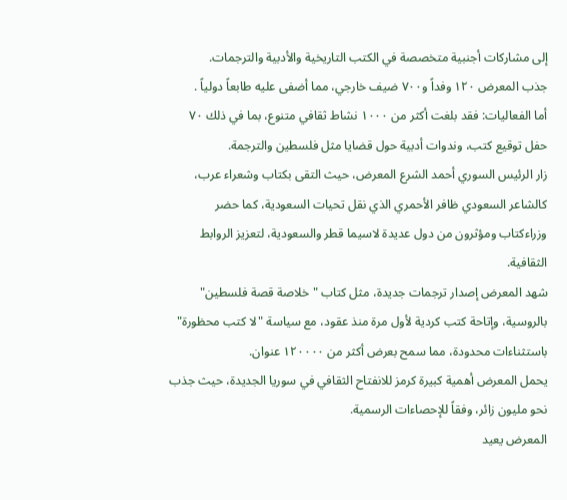إلى مشاركات أجنبية متخصصة في الكتب التاريخية والأدبية والترجمات.
جذب المعرض ١٢٠ وفداً و٧٠٠ ضيف خارجي، مما أضفى عليه طابعاً دولياً .
أما الفعاليات: فقد بلغت أكثر من ١٠٠٠ نشاط ثقافي متنوع، بما في ذلك ٧٠ حفل توقيع كتب، وندوات أدبية حول قضايا مثل فلسطين والترجمة.
زار الرئيس السوري أحمد الشرع المعرض، حيث التقى بكتاب وشعراء عرب، كالشاعر السعودي ظافر الأحمري الذي نقل تحيات السعودية، كما حضر وزراءكتاب ومؤثرون من دول عديدة لاسيما قطر والسعودية، لتعزيز الروابط الثقافية.
شهد المعرض إصدار ترجمات جديدة، مثل كتاب "خلاصة قصة فلسطين" بالروسية، وإتاحة كتب كردية لأول مرة منذ عقود، مع سياسة "لا كتب محظورة" باستثناءات محدودة، مما سمح بعرض أكثر من ١٢٠٠٠٠ عنوان.
يحمل المعرض أهمية كبيرة كرمز للانفتاح الثقافي في سوريا الجديدة، حيث جذب نحو مليون زائر، وفقاً للإحصاءات الرسمية.
المعرض يعيد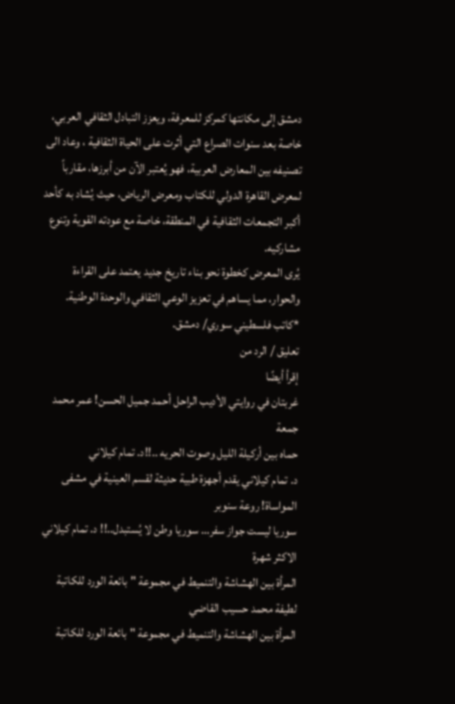دمشق إلى مكانتها كمركز للمعرفة، ويعزز التبادل الثقافي العربي، خاصة بعد سنوات الصراع التي أثرت على الحياة الثقافية ، وعاد الى تصنيفه بين المعارض العربية، فهو يُعتبر الآن من أبرزها، مقارباً لمعرض القاهرة الدولي للكتاب ومعرض الرياض، حيث يُشاد به كأحد أكبر التجمعات الثقافية في المنطقة، خاصة مع عودته القوية وتنوع مشاركيه.
يُرى المعرض كخطوة نحو بناء تاريخ جديد يعتمد على القراءة والحوار، مما يساهم في تعزيز الوعي الثقافي والوحدة الوطنية.
*كاتب فلسطيني سوري/ دمشق.
تعليق / الرد من
إقرأ أيضًا
غربتان في روايتي الأديب الراحل أحمد جميل الحسن! عمر محمد جمعة
حماه بين أركيلة الليل وصوت الحريه ..!!د. تمام كيلاني
د. تمام كيلاني يقدم أجهزة طبية حديثة لقسم العينية في مشفى المواساة! روعة سنوبر
سوريا ليست جواز سفر… سوريا وطن لا يُستبدل..!! د. تمام كيلاني
الاكثر شهرة
المرأة بين الهشاشة والتنميط في مجموعة " بائعة الورد للكاتبة لطيفة محمد حسيب القاضي
المرأة بين الهشاشة والتنميط في مجموعة " بائعة الورد للكاتبة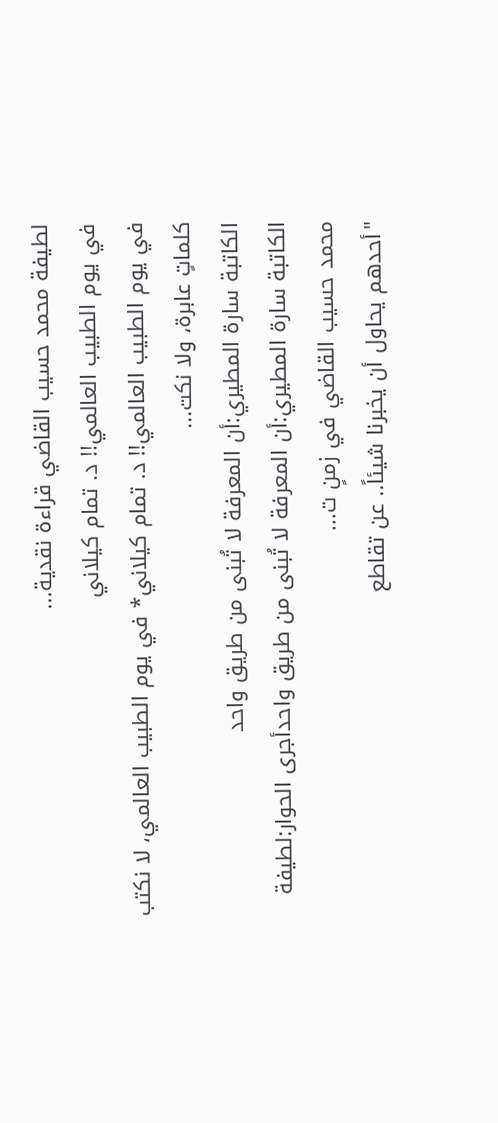لطيفة محمد حسيب القاضي قراءة نقدية...
في يوم الطبيب العالمي!! د. تمام كيلاني
في يوم الطبيب العالمي!! د. تمام كيلاني* في يوم الطبيب العالمي، لا نكتب كلماتٍ عابرة، ولا نكت...
الكاتبة سارة المطيري:أن المعرفة لا تُبنى من طريق واحد
الكاتبة سارة المطيري:أن المعرفة لا تُبنى من طريق واحدأجرى الحوار:لطيفة محمد حسيب القاضي في زمنٍ ت...
"أحدهم يحاول أن يخبرنا شيئاً.. عن تقاطع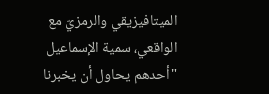الميتافيزيقي والرمزيّ مع الواقعي، سمية الإسماعيل
"أحدهم يحاول أن يخبرنا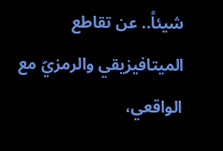شيئاً.. عن تقاطع الميتافيزيقي والرمزيّ مع الواقعي،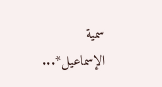سمية الإسماعيل*...